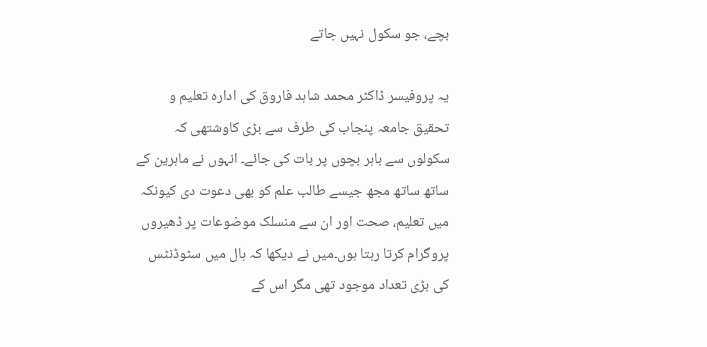بچے، جو سکول نہیں جاتے

یہ پروفیسر ڈاکٹر محمد شاہد فاروق کی ادارہ تعلیم و تحقیق جامعہ پنجاب کی طرف سے بڑی کاوشتھی کہ سکولوں سے باہر بچوں پر بات کی جائے۔ انہوں نے ماہرین کے ساتھ ساتھ مجھ جیسے طالب علم کو بھی دعوت دی کیونکہ میں تعلیم، صحت اور ان سے منسلک موضوعات پر ڈھیروں پروگرام کرتا رہتا ہوں۔میں نے دیکھا کہ ہال میں سٹوڈنٹس کی بڑی تعداد موجود تھی مگر اس کے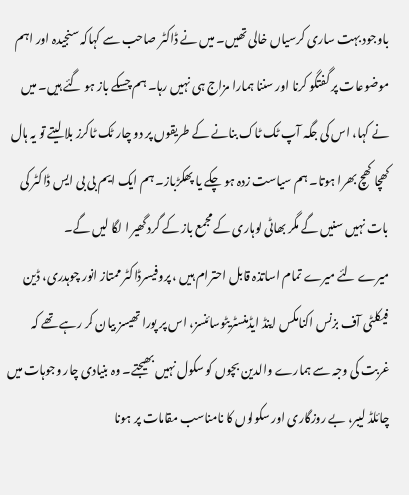باوجود بہت ساری کرسیاں خالی تھیں۔ میں نے ڈاکٹر صاحب سے کہاکہ سنجیدہ اور اہم موضوعات پر گفتگو کرنا اور سننا ہمارا مزاج ہی نہیں رہا۔ ہم چسکے باز ہو گئے ہیں۔ میں نے کہا، اس کی جگہ آپ ٹک ٹاک بنانے کے طریقوں پر دو چار ٹک ٹاکرز بلا لیتے تو یہ ہال کھچا کھچ بھرا ہوتا۔ ہم سیاست زدہ ہو چکے یا پھکڑباز۔ ہم ایک ایم بی بی ایس ڈاکٹر کی بات نہیں سنیں گے مگر بھاٹی لوہاری کے مجمع باز کے گرد گھیر ا لگا لیں گے۔
میرے لئے میرے تمام اساتذہ قابل احترام ہیں ، پروفیسرڈاکٹر ممتاز انور چوہدری، ڈین فیکلٹی آف بزنس اکنامکس اینڈ ایڈمنسٹریٹوسائنسز، اس پر پورا تھیسز بیان کر رہے تھے کہ غربت کی وجہ سے ہمارے والدین بچوں کو سکول نہیں بھیجتے۔ وہ بنیادی چار وجوہات میں چائلڈ لیبر، بے روزگاری اور سکولوں کا نامناسب مقامات پر ہونا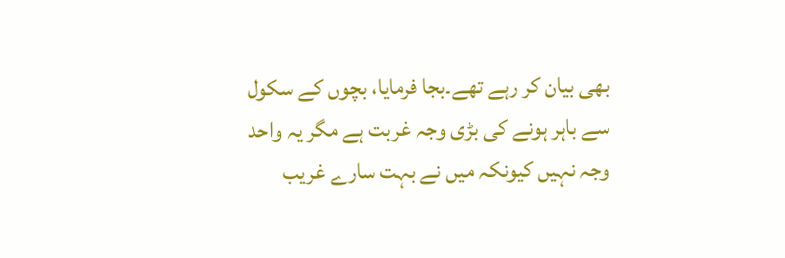بھی بیان کر رہے تھے۔بجا فرمایا، بچوں کے سکول سے باہر ہونے کی بڑی وجہ غربت ہے مگر یہ واحد وجہ نہیں کیونکہ میں نے بہت سارے غریب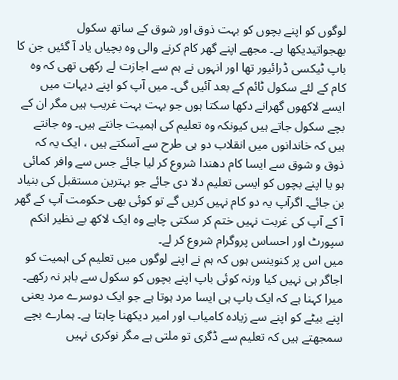لوگوں کو اپنے بچوں کو بہت ذوق اور شوق کے ساتھ سکول بھجواتیدیکھا ہے۔ مجھے اپنے گھر کام کرنے والی وہ بچیاں یاد آ گئیں جن کا باپ ٹیکسی ڈرائیور تھا اور انہوں نے ہم سے اجازت لے رکھی تھی کہ وہ کام کے لئے سکول ٹائم کے بعد آئیں گی۔ میں آپ کو اپنے دیہات میں ایسے لاکھوں گھرانے دکھا سکتا ہوں جو بہت بہت غریب ہیں مگر ان کے بچے سکول جاتے ہیں کیونکہ وہ تعلیم کی اہمیت جانتے ہیں۔ وہ جانتے ہیں کہ خاندانوں میں انقلاب دو ہی طرح سے آسکتے ہیں ، ایک یہ کہ ذوق و شوق سے ایسا کام دھندا شروع کر لیا جائے جس سے وافر کمائی ہو یا اپنے بچوں کو ایسی تعلیم دلا دی جائے جو بہترین مستقبل کی بنیاد بن جائے۔ اگرآپ یہ دو کام نہیں کریں گے تو کوئی بھی حکومت آپ کے گھر آ کے آپ کی غربت نہیں ختم کر سکتی چاہے وہ ایک لاکھ بے نظیر انکم سپورٹ اور احساس پروگرام شروع کر لے۔
میں اس پر کنوینس ہوں کہ ہم نے اپنے لوگوں میں تعلیم کی اہمیت کو اجاگر ہی نہیں کیا ورنہ کوئی باپ اپنے بچوں کو سکول سے باہر نہ رکھے۔ میرا کہنا ہے کہ ایک باپ ہی ایسا مرد ہوتا ہے جو ایک دوسرے مرد یعنی اپنے بیٹے کو اپنے سے زیادہ کامیاب اور امیر دیکھنا چاہتا ہے۔ ہمارے بچے سمجھتے ہیں کہ تعلیم سے ڈگری تو ملتی ہے مگر نوکری نہیں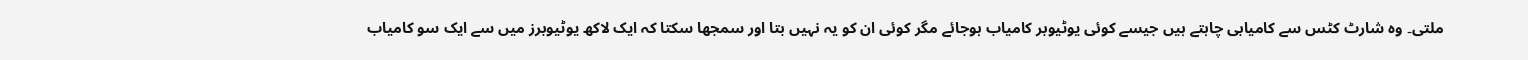ملتی۔ وہ شارٹ کٹس سے کامیابی چاہتے ہیں جیسے کوئی یوٹیوبر کامیاب ہوجائے مگر کوئی ان کو یہ نہیں بتا اور سمجھا سکتا کہ ایک لاکھ یوٹیوبرز میں سے ایک سو کامیاب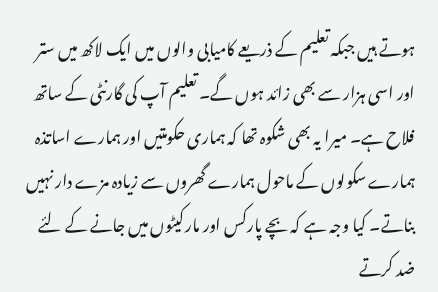ہوتے ہیں جبکہ تعلیم کے ذریعے کامیابی والوں میں ایک لاکھ میں ستر اور اسی ہزار سے بھی زائد ہوں گے۔ تعلیم آپ کی گارنٹی کے ساتھ فلاح ہے۔ میرا یہ بھی شکوہ تھا کہ ہماری حکومتیں اور ہمارے اساتذہ ہمارے سکولوں کے ماحول ہمارے گھروں سے زیادہ مزے دار نہیں بناتے۔ کیا وجہ ہے کہ بچے پارکس اور مارکیٹوں میں جانے کے لئے ضد کرتے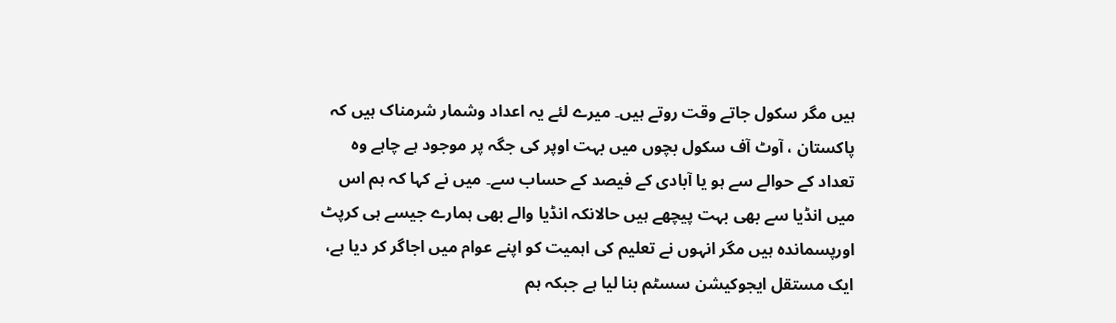ہیں مگر سکول جاتے وقت روتے ہیں۔ میرے لئے یہ اعداد وشمار شرمناک ہیں کہ پاکستان ، آوٹ آف سکول بچوں میں بہت اوپر کی جگہ پر موجود ہے چاہے وہ تعداد کے حوالے سے ہو یا آبادی کے فیصد کے حساب سے۔ میں نے کہا کہ ہم اس میں انڈیا سے بھی بہت پیچھے ہیں حالانکہ انڈیا والے بھی ہمارے جیسے ہی کرپٹ اورپسماندہ ہیں مگر انہوں نے تعلیم کی اہمیت کو اپنے عوام میں اجاگر کر دیا ہے، ایک مستقل ایجوکیشن سسٹم بنا لیا ہے جبکہ ہم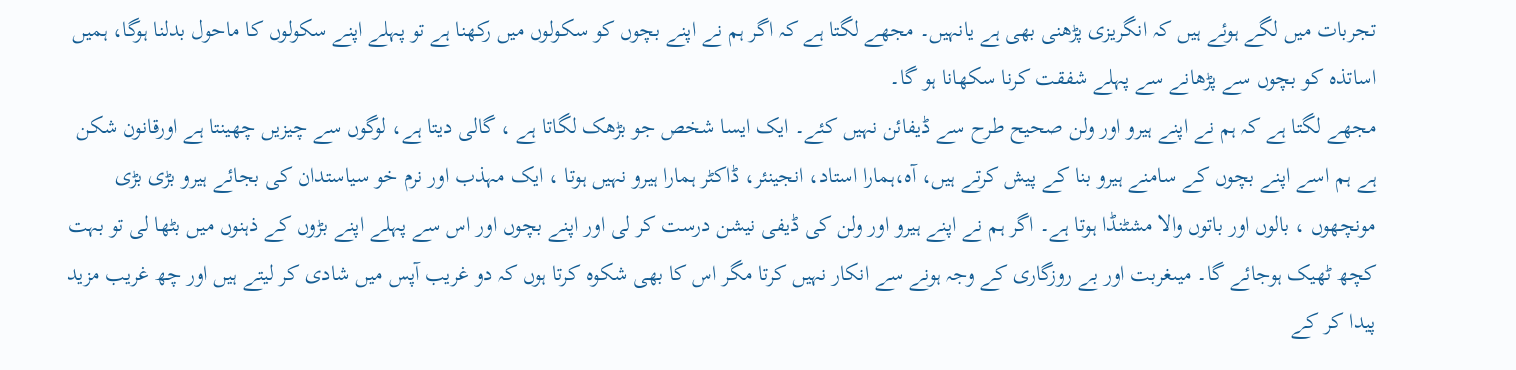تجربات میں لگے ہوئے ہیں کہ انگریزی پڑھنی بھی ہے یانہیں۔ مجھے لگتا ہے کہ اگر ہم نے اپنے بچوں کو سکولوں میں رکھنا ہے تو پہلے اپنے سکولوں کا ماحول بدلنا ہوگا، ہمیں اساتذہ کو بچوں سے پڑھانے سے پہلے شفقت کرنا سکھانا ہو گا۔
مجھے لگتا ہے کہ ہم نے اپنے ہیرو اور ولن صحیح طرح سے ڈیفائن نہیں کئے۔ ایک ایسا شخص جو بڑھک لگاتا ہے ، گالی دیتا ہے، لوگوں سے چیزیں چھینتا ہے اورقانون شکن ہے ہم اسے اپنے بچوں کے سامنے ہیرو بنا کے پیش کرتے ہیں، آہ،ہمارا استاد، انجینئر، ڈاکٹر ہمارا ہیرو نہیں ہوتا ، ایک مہذب اور نرم خو سیاستدان کی بجائے ہیرو بڑی بڑی مونچھوں ، بالوں اور باتوں والا مشٹنڈا ہوتا ہے۔ اگر ہم نے اپنے ہیرو اور ولن کی ڈیفی نیشن درست کر لی اور اپنے بچوں اور اس سے پہلے اپنے بڑوں کے ذہنوں میں بٹھا لی تو بہت کچھ ٹھیک ہوجائے گا۔ میںغربت اور بے روزگاری کے وجہ ہونے سے انکار نہیں کرتا مگر اس کا بھی شکوہ کرتا ہوں کہ دو غریب آپس میں شادی کر لیتے ہیں اور چھ غریب مزید پیدا کر کے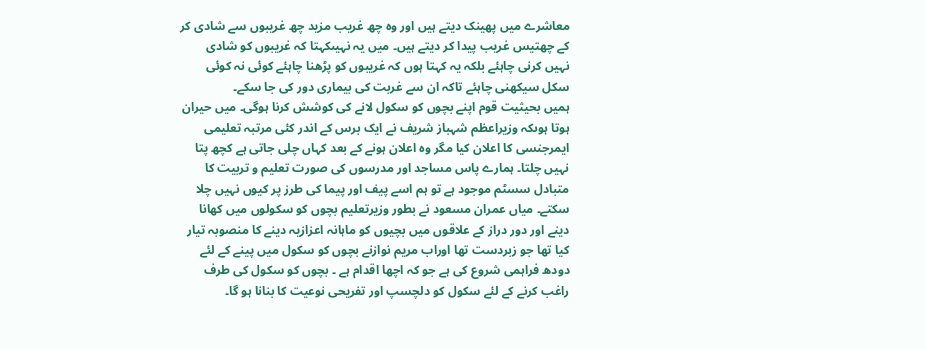معاشرے میں پھینک دیتے ہیں اور وہ چھ غریب مزید چھ غریبوں سے شادی کر کے چھتیس غریب پیدا کر دیتے ہیں۔ میں یہ نہیںکہتا کہ غریبوں کو شادی نہیں کرنی چاہئے بلکہ یہ کہتا ہوں کہ غریبوں کو پڑھنا چاہئے کوئی نہ کوئی سکل سیکھنی چاہئے تاکہ ان سے غربت کی بیماری دور کی جا سکے۔
ہمیں بحیثیت قوم اپنے بچوں کو سکول لانے کی کوشش کرنا ہوگی۔ میں حیران ہوتا ہوںکہ وزیراعظم شہباز شریف نے ایک برس کے اندر کئی مرتبہ تعلیمی ایمرجنسی کا اعلان کیا مگر وہ اعلان ہونے کے بعد کہاں چلی جاتی ہے کچھ پتا نہیں چلتا۔ ہمارے پاس مساجد اور مدرسوں کی صورت تعلیم و تربیت کا متبادل سسٹم موجود ہے تو ہم اسے پیف اور پیما کی طرز پر کیوں نہیں چلا سکتے۔ میاں عمران مسعود نے بطور وزیرتعلیم بچوں کو سکولوں میں کھانا دینے اور دور دراز کے علاقوں میں بچیوں کو ماہانہ اعزازیہ دینے کا منصوبہ تیار کیا تھا جو زبردست تھا اوراب مریم نوازنے بچوں کو سکول میں پینے کے لئے دودھ فراہمی شروع کی ہے جو کہ اچھا اقدام ہے ۔ بچوں کو سکول کی طرف راغب کرنے کے لئے سکول کو دلچسپ اور تفریحی نوعیت کا بنانا ہو گا۔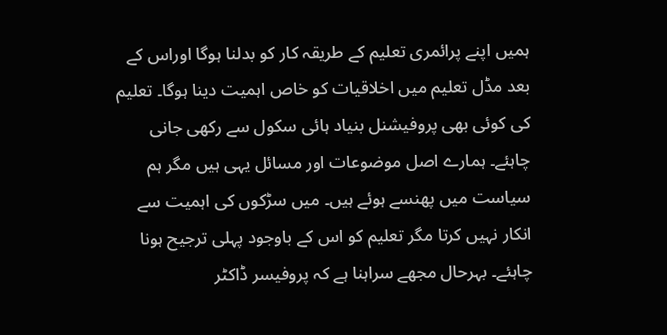ہمیں اپنے پرائمری تعلیم کے طریقہ کار کو بدلنا ہوگا اوراس کے بعد مڈل تعلیم میں اخلاقیات کو خاص اہمیت دینا ہوگا۔ تعلیم کی کوئی بھی پروفیشنل بنیاد ہائی سکول سے رکھی جانی چاہئے۔ ہمارے اصل موضوعات اور مسائل یہی ہیں مگر ہم سیاست میں پھنسے ہوئے ہیں۔ میں سڑکوں کی اہمیت سے انکار نہیں کرتا مگر تعلیم کو اس کے باوجود پہلی ترجیح ہونا چاہئے۔ بہرحال مجھے سراہنا ہے کہ پروفیسر ڈاکٹر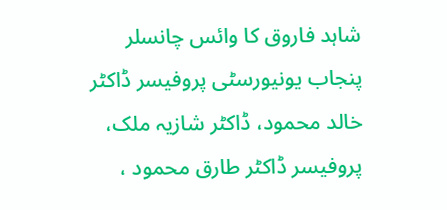شاہد فاروق کا وائس چانسلر پنجاب یونیورسٹی پروفیسر ڈاکٹر خالد محمود، ڈاکٹر شازیہ ملک، پروفیسر ڈاکٹر طارق محمود ،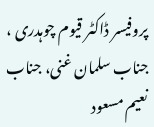پروفیسر ڈاکٹر قیوم چوہدری ، جناب سلمان غنی، جناب نعیم مسعود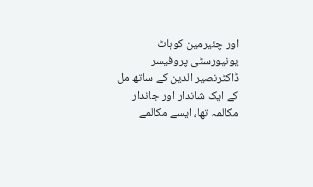اور چئیرمین کوہاٹ یونیورسٹی پروفیسر ڈاکٹرنصیر الدین کے ساتھ مل کے ایک شاندار اور جاندار مکالمہ تھا، ایسے مکالمے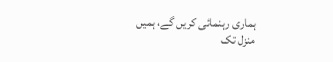ہماری رہنمائی کریں گے، ہمیں منزل تک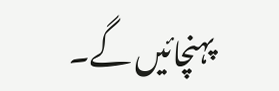پہنچائیں گے۔